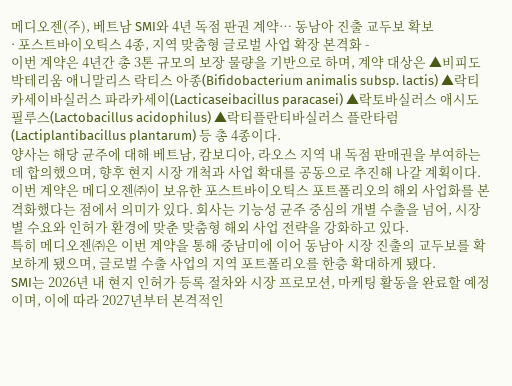메디오젠(주), 베트남 SMI와 4년 독점 판권 계약… 동남아 진출 교두보 확보
· 포스트바이오틱스 4종, 지역 맞춤형 글로벌 사업 확장 본격화 -
이번 계약은 4년간 총 3톤 규모의 보장 물량을 기반으로 하며, 계약 대상은 ▲비피도박테리움 애니말리스 락티스 아종(Bifidobacterium animalis subsp. lactis) ▲락티카세이바실러스 파라카세이(Lacticaseibacillus paracasei) ▲락토바실러스 애시도필루스(Lactobacillus acidophilus) ▲락티플란티바실러스 플란타럼(Lactiplantibacillus plantarum) 등 총 4종이다.
양사는 해당 균주에 대해 베트남, 캄보디아, 라오스 지역 내 독점 판매권을 부여하는 데 합의했으며, 향후 현지 시장 개척과 사업 확대를 공동으로 추진해 나갈 계획이다.
이번 계약은 메디오젠㈜이 보유한 포스트바이오틱스 포트폴리오의 해외 사업화를 본격화했다는 점에서 의미가 있다. 회사는 기능성 균주 중심의 개별 수출을 넘어, 시장별 수요와 인허가 환경에 맞춘 맞춤형 해외 사업 전략을 강화하고 있다.
특히 메디오젠㈜은 이번 계약을 통해 중남미에 이어 동남아 시장 진출의 교두보를 확보하게 됐으며, 글로벌 수출 사업의 지역 포트폴리오를 한층 확대하게 됐다.
SMI는 2026년 내 현지 인허가 등록 절차와 시장 프로모션, 마케팅 활동을 완료할 예정이며, 이에 따라 2027년부터 본격적인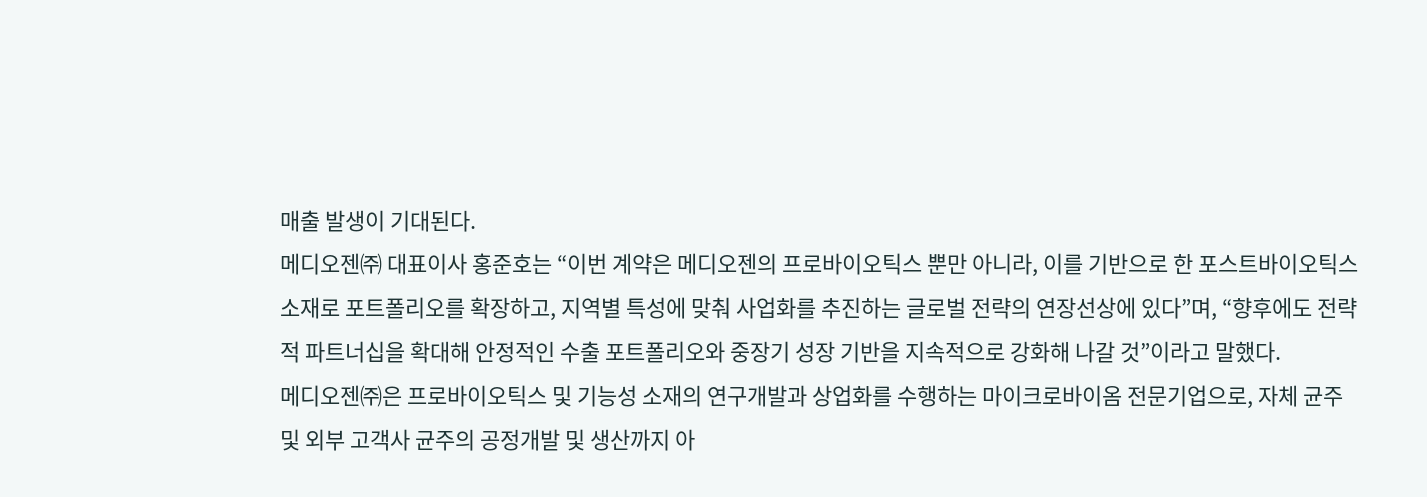매출 발생이 기대된다.
메디오젠㈜ 대표이사 홍준호는 “이번 계약은 메디오젠의 프로바이오틱스 뿐만 아니라, 이를 기반으로 한 포스트바이오틱스 소재로 포트폴리오를 확장하고, 지역별 특성에 맞춰 사업화를 추진하는 글로벌 전략의 연장선상에 있다”며, “향후에도 전략적 파트너십을 확대해 안정적인 수출 포트폴리오와 중장기 성장 기반을 지속적으로 강화해 나갈 것”이라고 말했다.
메디오젠㈜은 프로바이오틱스 및 기능성 소재의 연구개발과 상업화를 수행하는 마이크로바이옴 전문기업으로, 자체 균주 및 외부 고객사 균주의 공정개발 및 생산까지 아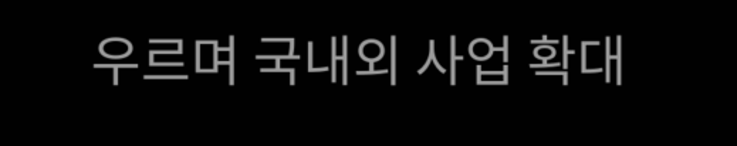우르며 국내외 사업 확대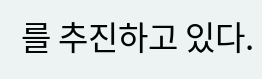를 추진하고 있다.